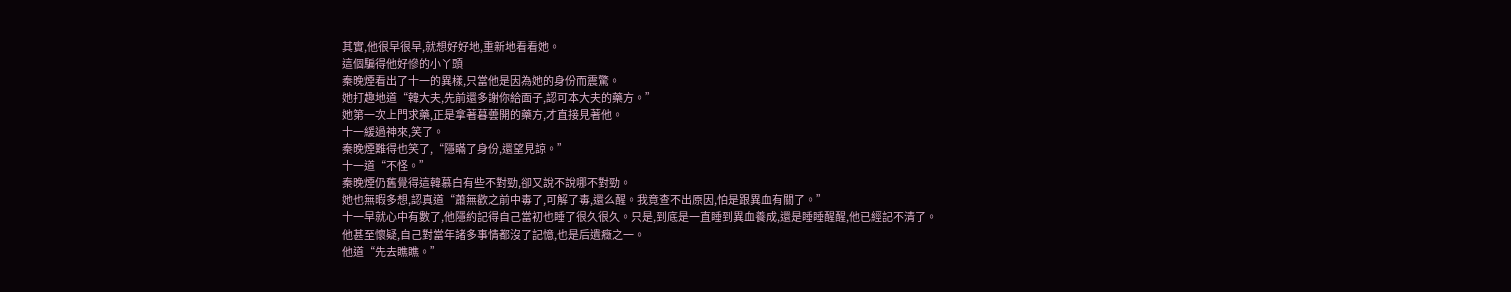其實,他很早很早,就想好好地,重新地看看她。
這個騙得他好慘的小丫頭
秦晚煙看出了十一的異樣,只當他是因為她的身份而震驚。
她打趣地道“韓大夫,先前還多謝你給面子,認可本大夫的藥方。”
她第一次上門求藥,正是拿著暮蕓開的藥方,才直接見著他。
十一緩過神來,笑了。
秦晚煙難得也笑了,“隱瞞了身份,還望見諒。”
十一道“不怪。”
秦晚煙仍舊覺得這韓慕白有些不對勁,卻又說不說哪不對勁。
她也無暇多想,認真道“蕭無歡之前中毒了,可解了毒,還么醒。我竟查不出原因,怕是跟異血有關了。”
十一早就心中有數了,他隱約記得自己當初也睡了很久很久。只是,到底是一直睡到異血養成,還是睡睡醒醒,他已經記不清了。
他甚至懷疑,自己對當年諸多事情都沒了記憶,也是后遺癥之一。
他道“先去瞧瞧。”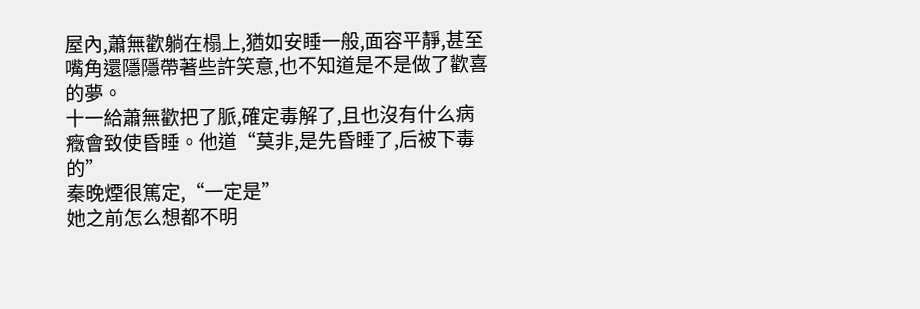屋內,蕭無歡躺在榻上,猶如安睡一般,面容平靜,甚至嘴角還隱隱帶著些許笑意,也不知道是不是做了歡喜的夢。
十一給蕭無歡把了脈,確定毒解了,且也沒有什么病癥會致使昏睡。他道“莫非,是先昏睡了,后被下毒的”
秦晚煙很篤定,“一定是”
她之前怎么想都不明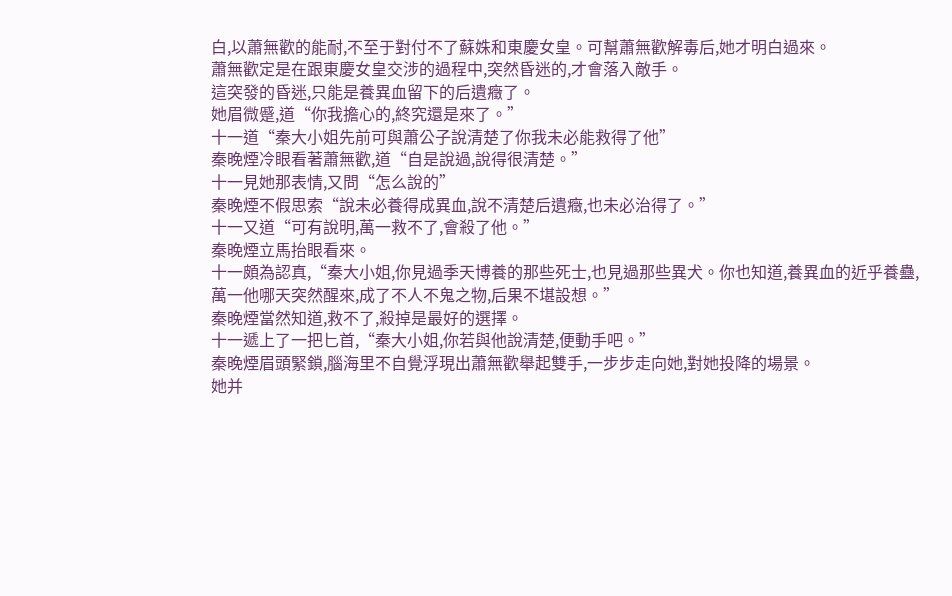白,以蕭無歡的能耐,不至于對付不了蘇姝和東慶女皇。可幫蕭無歡解毒后,她才明白過來。
蕭無歡定是在跟東慶女皇交涉的過程中,突然昏迷的,才會落入敵手。
這突發的昏迷,只能是養異血留下的后遺癥了。
她眉微蹙,道“你我擔心的,終究還是來了。”
十一道“秦大小姐先前可與蕭公子說清楚了你我未必能救得了他”
秦晚煙冷眼看著蕭無歡,道“自是說過,說得很清楚。”
十一見她那表情,又問“怎么說的”
秦晚煙不假思索“說未必養得成異血,說不清楚后遺癥,也未必治得了。”
十一又道“可有說明,萬一救不了,會殺了他。”
秦晚煙立馬抬眼看來。
十一頗為認真,“秦大小姐,你見過季天博養的那些死士,也見過那些異犬。你也知道,養異血的近乎養蠱,萬一他哪天突然醒來,成了不人不鬼之物,后果不堪設想。”
秦晚煙當然知道,救不了,殺掉是最好的選擇。
十一遞上了一把匕首,“秦大小姐,你若與他說清楚,便動手吧。”
秦晚煙眉頭緊鎖,腦海里不自覺浮現出蕭無歡舉起雙手,一步步走向她,對她投降的場景。
她并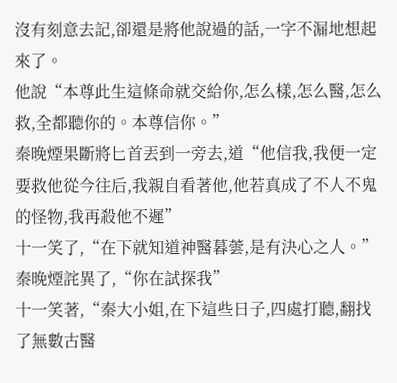沒有刻意去記,卻還是將他說過的話,一字不漏地想起來了。
他說“本尊此生這條命就交給你,怎么樣,怎么醫,怎么救,全都聽你的。本尊信你。”
秦晚煙果斷將匕首丟到一旁去,道“他信我,我便一定要救他從今往后,我親自看著他,他若真成了不人不鬼的怪物,我再殺他不遲”
十一笑了,“在下就知道神醫暮蕓,是有決心之人。”
秦晚煙詫異了,“你在試探我”
十一笑著,“秦大小姐,在下這些日子,四處打聽,翻找了無數古醫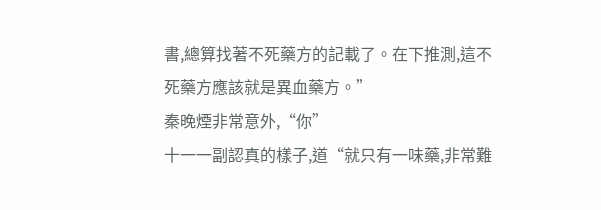書,總算找著不死藥方的記載了。在下推測,這不死藥方應該就是異血藥方。”
秦晚煙非常意外,“你”
十一一副認真的樣子,道“就只有一味藥,非常難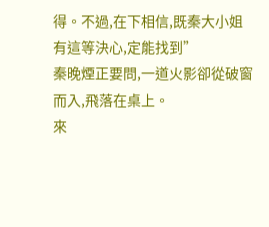得。不過,在下相信,既秦大小姐有這等決心,定能找到”
秦晚煙正要問,一道火影卻從破窗而入,飛落在桌上。
來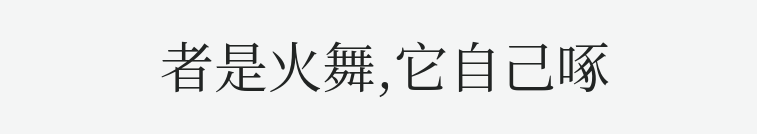者是火舞,它自己啄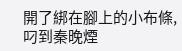開了綁在腳上的小布條,叼到秦晚煙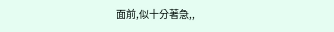面前,似十分著急,,